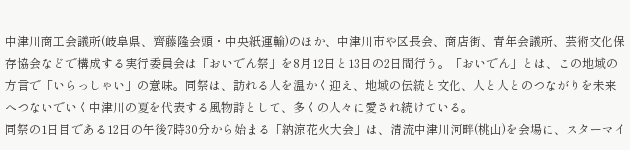中津川商工会議所(岐阜県、齊藤隆会頭・中央紙運輸)のほか、中津川市や区長会、商店街、青年会議所、芸術文化保存協会などで構成する実行委員会は「おいでん祭」を8月12日と13日の2日間行う。「おいでん」とは、この地域の方言で「いらっしゃい」の意味。同祭は、訪れる人を温かく迎え、地域の伝統と文化、人と人とのつながりを未来へつないでいく中津川の夏を代表する風物詩として、多くの人々に愛され続けている。
同祭の1日目である12日の午後7時30分から始まる「納涼花火大会」は、清流中津川河畔(桃山)を会場に、スターマイ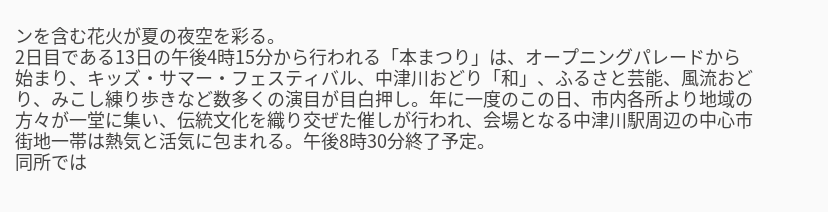ンを含む花火が夏の夜空を彩る。
2日目である13日の午後4時15分から行われる「本まつり」は、オープニングパレードから始まり、キッズ・サマー・フェスティバル、中津川おどり「和」、ふるさと芸能、風流おどり、みこし練り歩きなど数多くの演目が目白押し。年に一度のこの日、市内各所より地域の方々が一堂に集い、伝統文化を織り交ぜた催しが行われ、会場となる中津川駅周辺の中心市街地一帯は熱気と活気に包まれる。午後8時30分終了予定。
同所では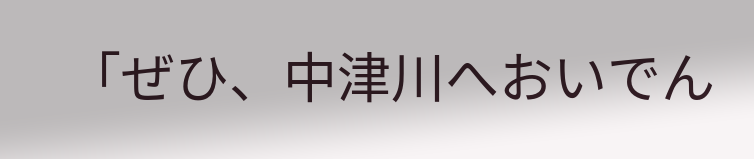「ぜひ、中津川へおいでん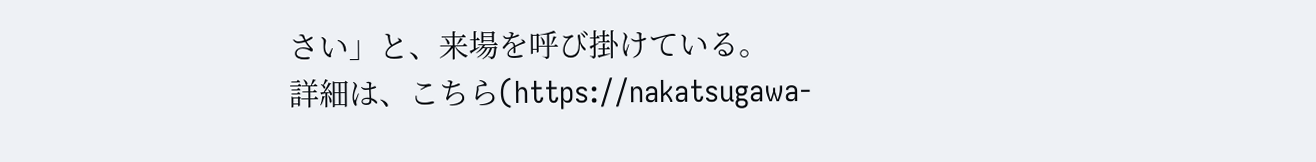さい」と、来場を呼び掛けている。
詳細は、こちら(https://nakatsugawa-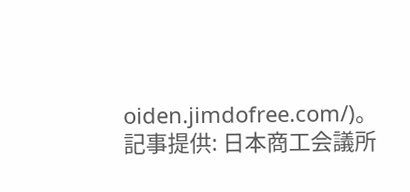oiden.jimdofree.com/)。
記事提供: 日本商工会議所